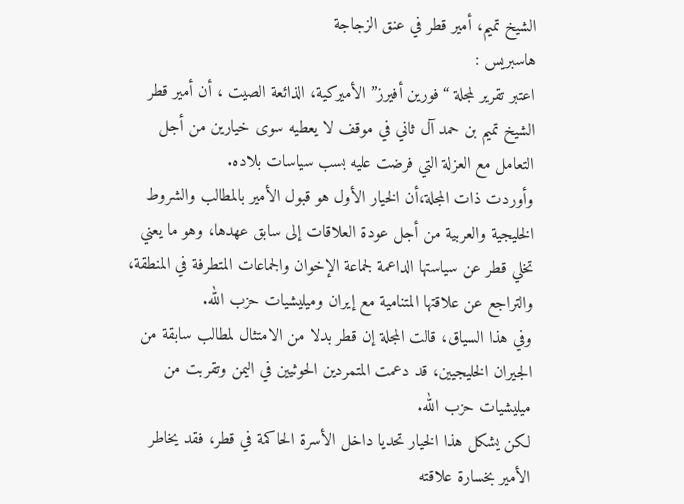الشيخ تميم، أمير قطر في عنق الزجاجة
هاسبريس :
اعتبر تقرير لمجلة “فورين أفيرز” الأميركية، الذائعة الصيت ، أن أمير قطر الشيخ تميم بن حمد آل ثاني في موقف لا يعطيه سوى خيارين من أجل التعامل مع العزلة التي فرضت عليه بسب سياسات بلاده.
وأوردت ذات المجلة،أن الخيار الأول هو قبول الأمير بالمطالب والشروط الخليجية والعربية من أجل عودة العلاقات إلى سابق عهدها، وهو ما يعني تخلي قطر عن سياستها الداعمة لجماعة الإخوان والجماعات المتطرفة في المنطقة، والتراجع عن علاقتها المتنامية مع إيران وميليشيات حزب الله.
وفي هذا السياق، قالت المجلة إن قطر بدلا من الامتثال لمطالب سابقة من الجيران الخليجيين، قد دعمت المتمردين الحوثيين في اليمن وتقربت من ميليشيات حزب الله.
لكن يشكل هذا الخيار تحديا داخل الأسرة الحاكمة في قطر، فقد يخاطر الأمير بخسارة علاقته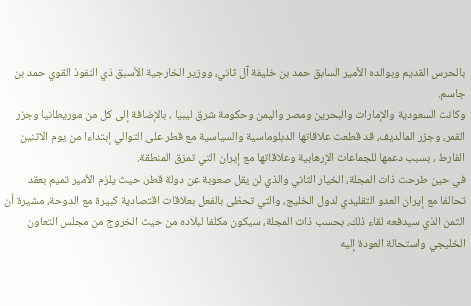بالحرس القديم وبوالده الأمير السابق حمد بن خليفة آل ثاني، ووزير الخارجية الأسبق ذي النفوذ القوي حمد بن جاسم.
وكانت السعودية والإمارات والبحرين ومصر واليمن وحكومة شرق ليبيا ، بالإضافة إلى كل من موريطانيا وجزر القمر، وجزر المالديف، قد قطعت علاقاتها الدبلوماسية والسياسية مع قطر على التوالي إبتداءا من يوم الاثنين الفارط ، بسبب دعمها للجماعات الإرهابية وعلاقاتها مع إيران التي تمزق المنطقة.
في حين طرحت ذات المجلة، الخيار الثاني والذي لن يقل صعوبة عن دولة قطر، حيث يلزم الأمير تميم بعقد تحالفا مع إيران العدو التقليدي لدول الخليج، والتي تحظى بالفعل بعلاقات اقتصادية كبيرة مع الدوحة، مشيرة أن الثمن الذي سيدفعه لقاء ذلك، بحسب ذات المجلة، سيكون مكلفا لبلاده من حيث الخروج من مجلس التعاون الخليجي واستحالة العودة إليه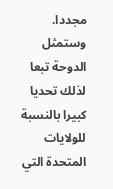مجددا.
وستمثل الدوحة تبعا لذلك تحديا كبيرا بالنسبة للولايات المتحدة التي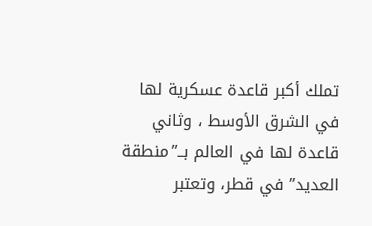تملك أكبر قاعدة عسكرية لها في الشرق الأوسط ، وثاني قاعدة لها في العالم بــ”منطقة العديد” في قطر، وتعتبر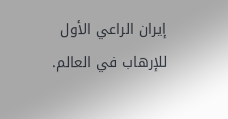إيران الراعي الأول للإرهاب في العالم.